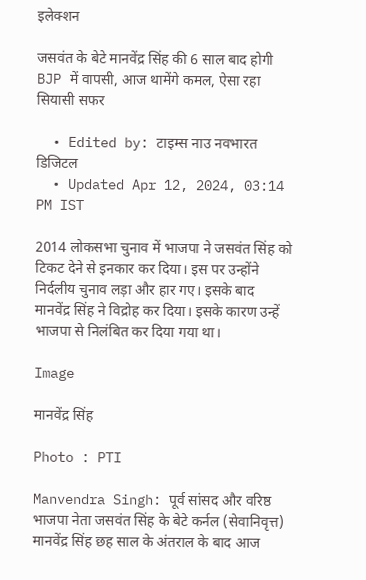इलेक्शन

जसवंत के बेटे मानवेंद्र सिंह की 6 साल बाद होगी BJP में वापसी, आज थामेंगे कमल, ऐसा रहा सियासी सफर

  • Edited by: टाइम्स नाउ नवभारत डिजिटल
  • Updated Apr 12, 2024, 03:14 PM IST

2014 लोकसभा चुनाव में भाजपा ने जसवंत सिंह को टिकट देने से इनकार कर दिया। इस पर उन्होंने निर्दलीय चुनाव लड़ा और हार गए। इसके बाद मानवेंद्र सिंह ने विद्रोह कर दिया। इसके कारण उन्हें भाजपा से निलंबित कर दिया गया था।

Image

मानवेंद्र सिंह

Photo : PTI

Manvendra Singh: पूर्व सांसद और वरिष्ठ भाजपा नेता जसवंत सिंह के बेटे कर्नल (सेवानिवृत्त) मानवेंद्र सिंह छह साल के अंतराल के बाद आज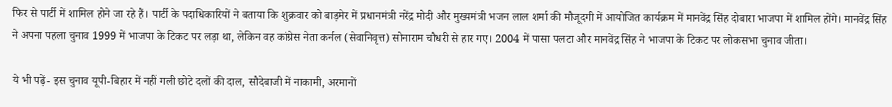फिर से पार्टी में शामिल होने जा रहे हैं। पार्टी के पदाधिकारियों ने बताया कि शुक्रवार को बाड़मेर में प्रधानमंत्री नरेंद्र मोदी और मुख्यमंत्री भजन लाल शर्मा की मौजूदगी में आयोजित कार्यक्रम में मानवेंद्र सिंह दोबारा भाजपा में शामिल होंगे। मानवेंद्र सिंह ने अपना पहला चुनाव 1999 में भाजपा के टिकट पर लड़ा था, लेकिन वह कांग्रेस नेता कर्नल (सेवानिवृत्त) सोनाराम चौधरी से हार गए। 2004 में पासा पलटा और मानवेंद्र सिंह ने भाजपा के टिकट पर लोकसभा चुनाव जीता।

ये भी पढ़ें- इस चुनाव यूपी-बिहार में नहीं गली छोटे दलों की दाल, सौदेबाजी में नाकामी, अरमानों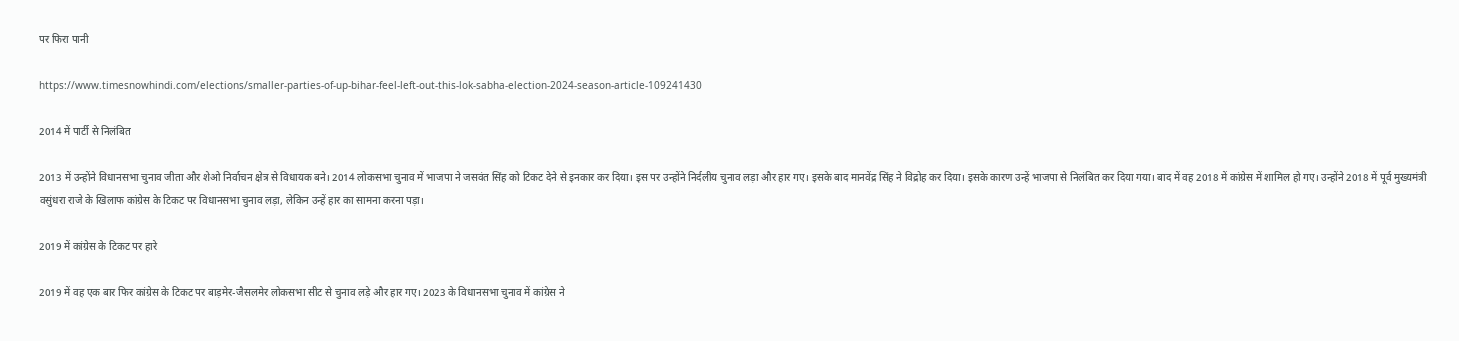पर फिरा पानी

https://www.timesnowhindi.com/elections/smaller-parties-of-up-bihar-feel-left-out-this-lok-sabha-election-2024-season-article-109241430

2014 में पार्टी से निलंबित

2013 में उन्होंने विधानसभा चुनाव जीता और शेओ निर्वाचन क्षेत्र से विधायक बने। 2014 लोकसभा चुनाव में भाजपा ने जसवंत सिंह को टिकट देने से इनकार कर दिया। इस पर उन्होंने निर्दलीय चुनाव लड़ा और हार गए। इसके बाद मानवेंद्र सिंह ने विद्रोह कर दिया। इसके कारण उन्हें भाजपा से निलंबित कर दिया गया। बाद में वह 2018 में कांग्रेस में शामिल हो गए। उन्होंने 2018 में पूर्व मुख्यमंत्री वसुंधरा राजे के खिलाफ कांग्रेस के टिकट पर विधानसभा चुनाव लड़ा, लेकिन उन्हें हार का सामना करना पड़ा।

2019 में कांग्रेस के टिकट पर हारे

2019 में वह एक बार फिर कांग्रेस के टिकट पर बाड़मेर-जैसलमेर लोकसभा सीट से चुनाव लड़े और हार गए। 2023 के विधानसभा चुनाव में कांग्रेस ने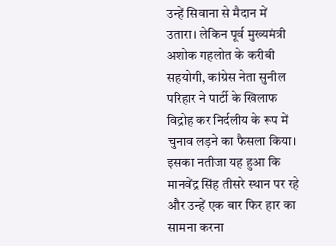उन्हें सिवाना से मैदान में उतारा। लेकिन पूर्व मुख्यमंत्री अशोक गहलोत के करीबी सहयोगी, कांग्रेस नेता सुनील परिहार ने पार्टी के खिलाफ विद्रोह कर निर्दलीय के रूप में चुनाव लड़ने का फैसला किया। इसका नतीजा यह हुआ कि मानवेंद्र सिंह तीसरे स्थान पर रहे और उन्हें एक बार फिर हार का सामना करना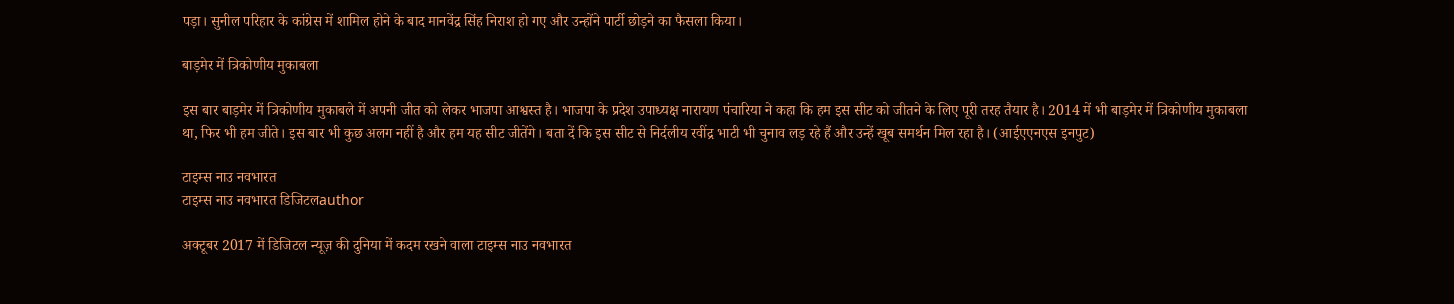पड़ा। सुनील परिहार के कांग्रेस में शामिल होने के बाद मानवेंद्र सिंह निराश हो गए और उन्होंने पार्टी छोड़ने का फैसला किया।

बाड़मेर में त्रिकोणीय मुकाबला

इस बार बाड़मेर में त्रिकोणीय मुकाबले में अपनी जीत को लेकर भाजपा आश्वस्त है। भाजपा के प्रदेश उपाध्यक्ष नारायण पंचारिया ने कहा कि हम इस सीट को जीतने के लिए पूरी तरह तैयार है। 2014 में भी बाड़मेर में त्रिकोणीय मुकाबला था, फिर भी हम जीते। इस बार भी कुछ अलग नहीं है और हम यह सीट जीतेंगे। बता दें कि इस सीट से निर्दलीय रवींद्र भाटी भी चुनाव लड़ रहे हैं और उन्हें खूब समर्थन मिल रहा है। (आईएएनएस इनपुट)

टाइम्स नाउ नवभारत
टाइम्स नाउ नवभारत डिजिटलauthor

अक्टूबर 2017 में डिजिटल न्यूज़ की दुनिया में कदम रखने वाला टाइम्स नाउ नवभारत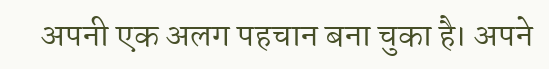अपनी एक अलग पहचान बना चुका है। अपने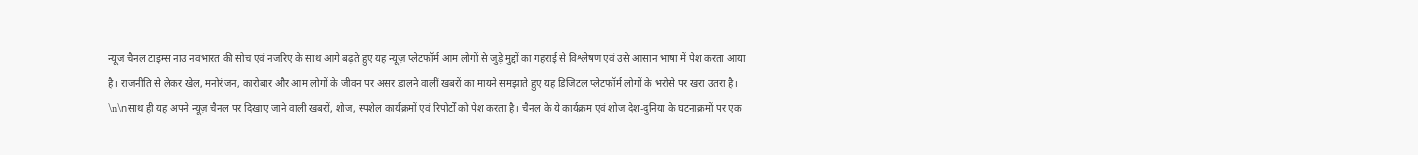न्यूज चैनल टाइम्स नाउ नवभारत की सोच एवं नजरिए के साथ आगे बढ़ते हुए यह न्यूज़ प्लेटफॉर्म आम लोगों से जुड़े मुद्दों का गहराई से विश्लेषण एवं उसे आसान भाषा में पेश करता आया है। राजनीति से लेकर खेल, मनोरंजन, कारोबार और आम लोगों के जीवन पर असर डालने वालीं खबरों का मायने समझाते हुए यह डिजिटल प्लेटफॉर्म लोगों के भरोसे पर खरा उतरा है। \n\nसाथ ही यह अपने न्यूज़ चैनल पर दिखाए जाने वाली खबरों, शोज, स्पशेल कार्यक्रमों एवं रिपोर्टों को पेश करता है। चैनल के ये कार्यक्रम एवं शोज देश-दुनिया के घटनाक्रमों पर एक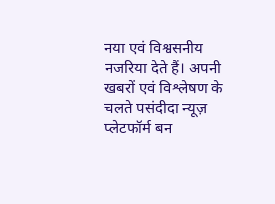नया एवं विश्वसनीय नजरिया देते हैं। अपनी खबरों एवं विश्लेषण के चलते पसंदीदा न्यूज़ प्लेटफॉर्म बन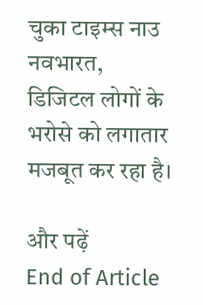चुका टाइम्स नाउ नवभारत, डिजिटल लोगों के भरोसे को लगातार मजबूत कर रहा है।

और पढ़ें
End of Article